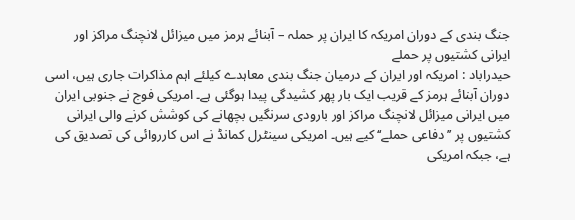جنگ بندی کے دوران امریکہ کا ایران پر حملہ – آبنائے ہرمز میں میزائل لانچنگ مراکز اور ایرانی کشتیوں پر حملے
حیدراباد : امریکہ اور ایران کے درمیان جنگ بندی معاہدے کیلئے اہم مذاکرات جاری ہیں، اسی دوران آبنائے ہرمز کے قریب ایک بار پھر کشیدگی پیدا ہوگئی ہے۔ امریکی فوج نے جنوبی ایران میں ایرانی میزائل لانچنگ مراکز اور بارودی سرنگیں بچھانے کی کوشش کرنے والی ایرانی کشتیوں پر ’’دفاعی حملے‘‘ کیے ہیں۔ امریکی سینٹرل کمانڈ نے اس کارروائی کی تصدیق کی ہے، جبکہ امریکی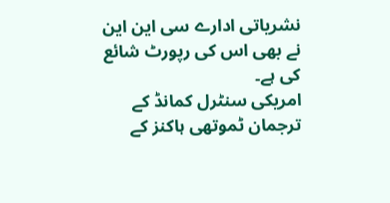نشریاتی ادارے سی این این نے بھی اس کی رپورٹ شائع کی ہے۔
امریکی سنٹرل کمانڈ کے ترجمان ٹموتھی ہاکنز کے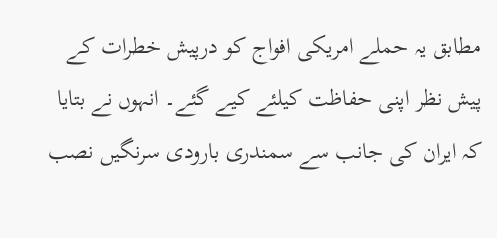مطابق یہ حملے امریکی افواج کو درپیش خطرات کے پیش نظر اپنی حفاظت کیلئے کیے گئے۔ انہوں نے بتایا کہ ایران کی جانب سے سمندری بارودی سرنگیں نصب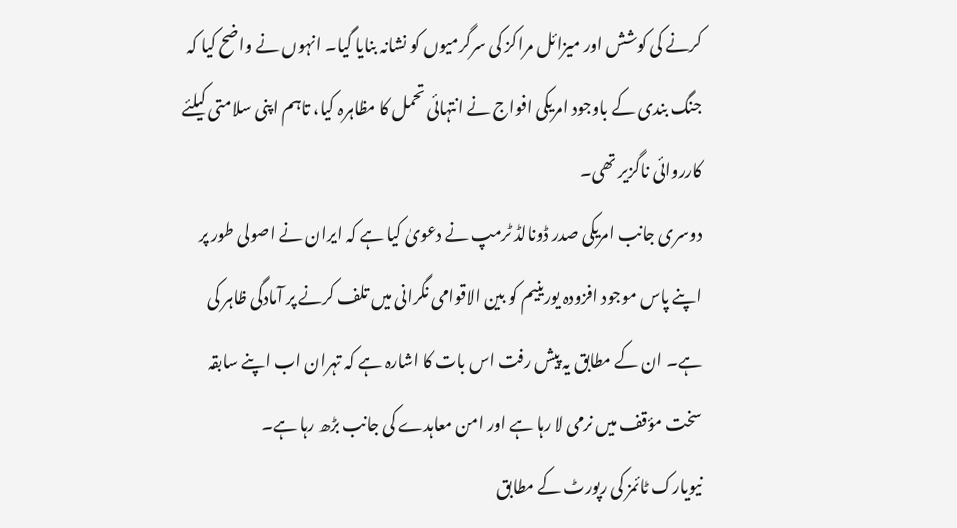کرنے کی کوشش اور میزائل مراکز کی سرگرمیوں کو نشانہ بنایا گیا۔ انہوں نے واضح کیا کہ جنگ بندی کے باوجود امریکی افواج نے انتہائی تحمل کا مظاہرہ کیا، تاہم اپنی سلامتی کیلئے کارروائی ناگزیر تھی۔
دوسری جانب امریکی صدر ڈونالڈ ٹرمپ نے دعویٰ کیا ہے کہ ایران نے اصولی طور پر اپنے پاس موجود افزودہ یورینیم کو بین الاقوامی نگرانی میں تلف کرنے پر آمادگی ظاہر کی ہے۔ ان کے مطابق یہ پیش رفت اس بات کا اشارہ ہے کہ تہران اب اپنے سابقہ سخت مؤقف میں نرمی لا رہا ہے اور امن معاہدے کی جانب بڑھ رہا ہے۔
نیویارک ٹائمز کی رپورٹ کے مطابق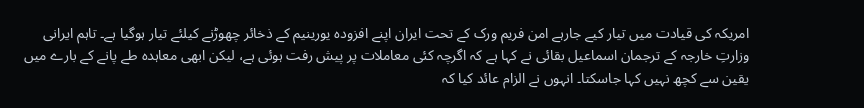امریکہ کی قیادت میں تیار کیے جارہے امن فریم ورک کے تحت ایران اپنے افزودہ یورینیم کے ذخائر چھوڑنے کیلئے تیار ہوگیا ہے۔ تاہم ایرانی وزارتِ خارجہ کے ترجمان اسماعیل بقائی نے کہا ہے کہ اگرچہ کئی معاملات پر پیش رفت ہوئی ہے، لیکن ابھی معاہدہ طے پانے کے بارے میں یقین سے کچھ نہیں کہا جاسکتا۔ انہوں نے الزام عائد کیا کہ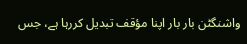واشنگٹن بار بار اپنا مؤقف تبدیل کررہا ہے، جس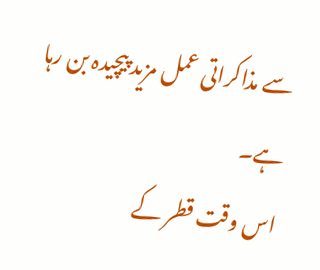سے مذاکراتی عمل مزید پیچیدہ بن رہا ہے۔
اس وقت قطر کے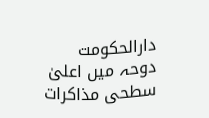دارالحکومت دوحہ میں اعلیٰ سطحی مذاکرات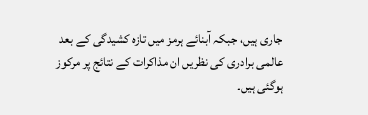جاری ہیں، جبکہ آبنائے ہرمز میں تازہ کشیدگی کے بعد عالمی برادری کی نظریں ان مذاکرات کے نتائج پر مرکوز ہوگئی ہیں۔